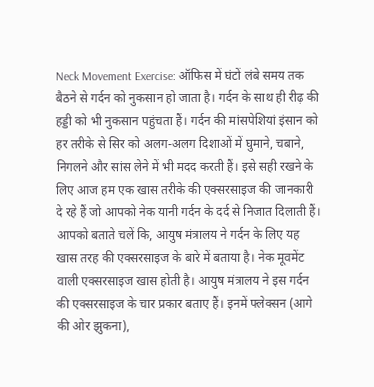Neck Movement Exercise: ऑफिस में घंटों लंबे समय तक बैठने से गर्दन को नुकसान हो जाता है। गर्दन के साथ ही रीढ़ की हड्डी को भी नुकसान पहुंचता हैं। गर्दन की मांसपेशियां इंसान को हर तरीके से सिर को अलग-अलग दिशाओं में घुमाने, चबाने, निगलने और सांस लेने में भी मदद करती हैं। इसे सही रखने के लिए आज हम एक खास तरीके की एक्सरसाइज की जानकारी दे रहे हैं जो आपको नेक यानी गर्दन के दर्द से निजात दिलाती हैं।
आपको बताते चलें कि, आयुष मंत्रालय ने गर्दन के लिए यह खास तरह की एक्सरसाइज के बारे में बताया है। नेक मूवमेंट वाली एक्सरसाइज खास होती है। आयुष मंत्रालय ने इस गर्दन की एक्सरसाइज के चार प्रकार बताए हैं। इनमें फ्लेक्सन (आगे की ओर झुकना),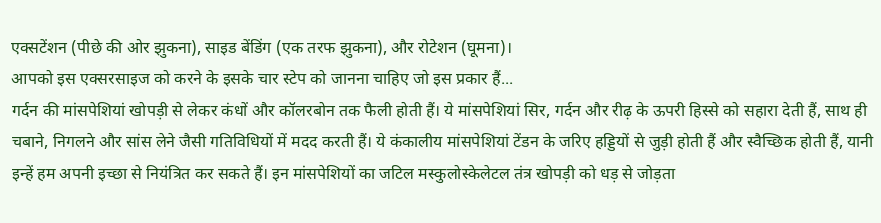एक्सटेंशन (पीछे की ओर झुकना), साइड बेंडिंग (एक तरफ झुकना), और रोटेशन (घूमना)।
आपको इस एक्सरसाइज को करने के इसके चार स्टेप को जानना चाहिए जो इस प्रकार हैं...
गर्दन की मांसपेशियां खोपड़ी से लेकर कंधों और कॉलरबोन तक फैली होती हैं। ये मांसपेशियां सिर, गर्दन और रीढ़ के ऊपरी हिस्से को सहारा देती हैं, साथ ही चबाने, निगलने और सांस लेने जैसी गतिविधियों में मदद करती हैं। ये कंकालीय मांसपेशियां टेंडन के जरिए हड्डियों से जुड़ी होती हैं और स्वैच्छिक होती हैं, यानी इन्हें हम अपनी इच्छा से नियंत्रित कर सकते हैं। इन मांसपेशियों का जटिल मस्कुलोस्केलेटल तंत्र खोपड़ी को धड़ से जोड़ता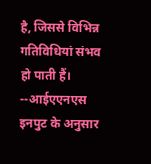है, जिससे विभिन्न गतिविधियां संभव हो पाती हैं।
--आईएएनएस इनपुट के अनुसार